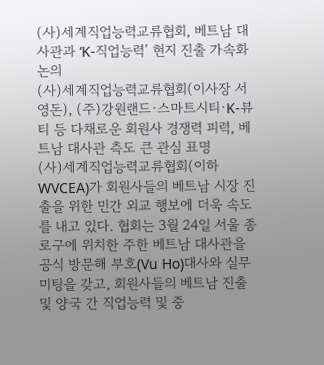(사)세계직업능력교류협회, 베트남 대사관과 ‘K-직업능력’ 현지 진출 가속화 논의
(사)세계직업능력교류협회(이사장 서영돈), (주)강원랜드·스마트시티·K-뷰티 등 다채로운 회원사 경쟁력 피력, 베트남 대사관 측도 큰 관심 표명
(사)세계직업능력교류협회(이하 WVCEA)가 회원사들의 베트남 시장 진출을 위한 민간 외교 행보에 더욱 속도를 내고 있다. 협회는 3월 24일 서울 종로구에 위치한 주한 베트남 대사관을 공식 방문해 부호(Vu Ho)대사와 실무 미팅을 갖고, 회원사들의 베트남 진출 및 양국 간 직업능력 및 중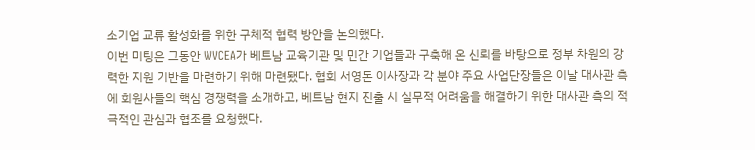소기업 교류 활성화를 위한 구체적 협력 방안을 논의했다.
이번 미팅은 그동안 WVCEA가 베트남 교육기관 및 민간 기업들과 구축해 온 신뢰를 바탕으로 정부 차원의 강력한 지원 기반을 마련하기 위해 마련됐다. 협회 서영돈 이사장과 각 분야 주요 사업단장들은 이날 대사관 측에 회원사들의 핵심 경쟁력을 소개하고, 베트남 현지 진출 시 실무적 어려움을 해결하기 위한 대사관 측의 적극적인 관심과 협조를 요청했다.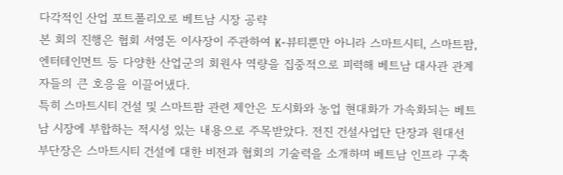다각적인 산업 포트폴리오로 베트남 시장 공략
본 회의 진행은 협회 서영돈 이사장이 주관하여 K-뷰티뿐만 아니라 스마트시티, 스마트팜, 엔터테인먼트 등 다양한 산업군의 회원사 역량을 집중적으로 피력해 베트남 대사관 관계자들의 큰 호응을 이끌어냈다.
특히 스마트시티 건설 및 스마트팜 관련 제안은 도시화와 농업 현대화가 가속화되는 베트남 시장에 부합하는 적시성 있는 내용으로 주목받았다. 전진 건설사업단 단장과 원대선 부단장은 스마트시티 건설에 대한 비전과 협회의 기술력을 소개하며 베트남 인프라 구축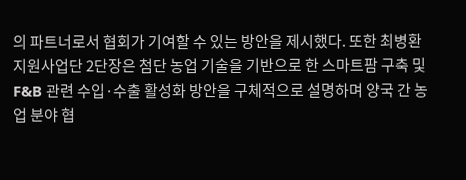의 파트너로서 협회가 기여할 수 있는 방안을 제시했다. 또한 최병환 지원사업단 2단장은 첨단 농업 기술을 기반으로 한 스마트팜 구축 및 F&B 관련 수입·수출 활성화 방안을 구체적으로 설명하며 양국 간 농업 분야 협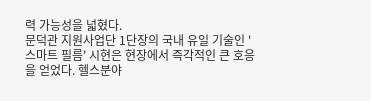력 가능성을 넓혔다.
문덕관 지원사업단 1단장의 국내 유일 기술인 '스마트 필름' 시현은 현장에서 즉각적인 큰 호응을 얻었다. 헬스분야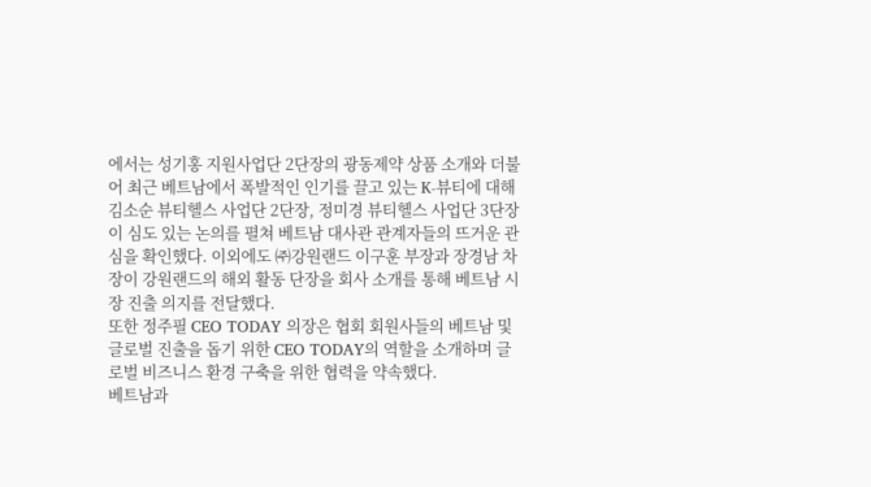에서는 성기홍 지원사업단 2단장의 광동제약 상품 소개와 더불어 최근 베트남에서 폭발적인 인기를 끌고 있는 K-뷰티에 대해 김소순 뷰티헬스 사업단 2단장, 정미경 뷰티헬스 사업단 3단장이 심도 있는 논의를 펼쳐 베트남 대사관 관계자들의 뜨거운 관심을 확인했다. 이외에도 ㈜강원랜드 이구훈 부장과 장경남 차장이 강원랜드의 해외 활동 단장을 회사 소개를 통해 베트남 시장 진출 의지를 전달했다.
또한 정주필 CEO TODAY 의장은 협회 회원사들의 베트남 및 글로벌 진출을 돕기 위한 CEO TODAY의 역할을 소개하며 글로벌 비즈니스 환경 구축을 위한 협력을 약속했다.
베트남과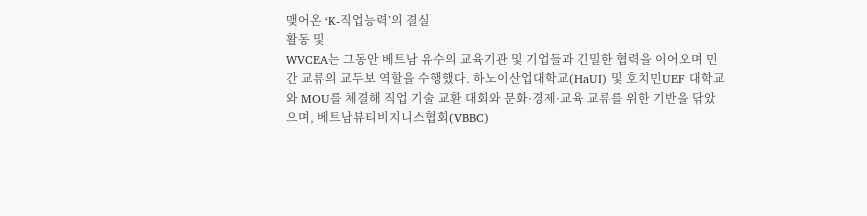맺어온 ‘K-직업능력’의 결실
활동 및
WVCEA는 그동안 베트남 유수의 교육기관 및 기업들과 긴밀한 협력을 이어오며 민간 교류의 교두보 역할을 수행했다. 하노이산업대학교(HaUI) 및 호치민UEF 대학교와 MOU를 체결해 직업 기술 교환 대회와 문화·경제·교육 교류를 위한 기반을 닦았으며, 베트남뷰티비지니스협회(VBBC)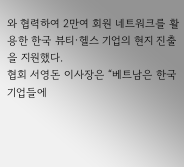와 협력하여 2만여 회원 네트워크를 활용한 한국 뷰티·헬스 기업의 현지 진출을 지원했다.
협회 서영돈 이사장은 “베트남은 한국 기업들에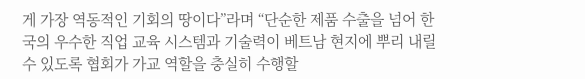게 가장 역동적인 기회의 땅이다”라며 “단순한 제품 수출을 넘어 한국의 우수한 직업 교육 시스템과 기술력이 베트남 현지에 뿌리 내릴 수 있도록 협회가 가교 역할을 충실히 수행할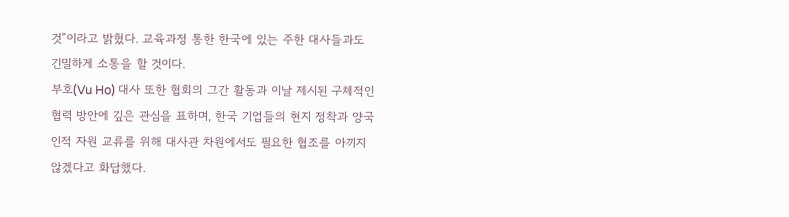것”이라고 밝혔다. 교육과정 통한 한국에 있는 주한 대사들과도 긴밀하게 소통을 할 것이다.
부호(Vu Ho) 대사 또한 협회의 그간 활동과 이날 제시된 구체적인 협력 방안에 깊은 관심을 표하며, 한국 기업들의 현지 정착과 양국 인적 자원 교류를 위해 대사관 차원에서도 필요한 협조를 아끼지 않겠다고 화답했다.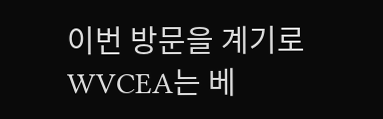이번 방문을 계기로 WVCEA는 베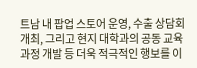트남 내 팝업 스토어 운영, 수출 상담회 개최, 그리고 현지 대학과의 공동 교육과정 개발 등 더욱 적극적인 행보를 이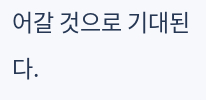어갈 것으로 기대된다.